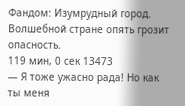Фандом: Изумрудный город. Волшебной стране опять грозит опасность.
119 мин, 0 сек 13473
— Я тоже ужасно рада! Но как ты меня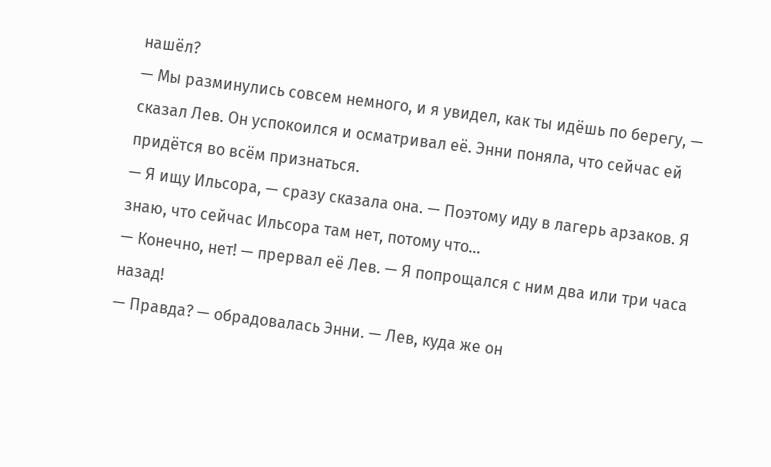нашёл?
— Мы разминулись совсем немного, и я увидел, как ты идёшь по берегу, — сказал Лев. Он успокоился и осматривал её. Энни поняла, что сейчас ей придётся во всём признаться.
— Я ищу Ильсора, — сразу сказала она. — Поэтому иду в лагерь арзаков. Я знаю, что сейчас Ильсора там нет, потому что…
— Конечно, нет! — прервал её Лев. — Я попрощался с ним два или три часа назад!
— Правда? — обрадовалась Энни. — Лев, куда же он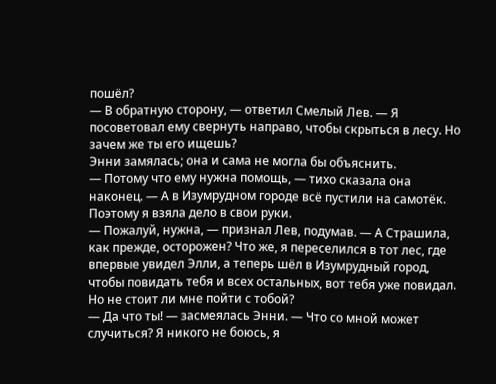пошёл?
— В обратную сторону, — ответил Смелый Лев. — Я посоветовал ему свернуть направо, чтобы скрыться в лесу. Но зачем же ты его ищешь?
Энни замялась; она и сама не могла бы объяснить.
— Потому что ему нужна помощь, — тихо сказала она наконец. — А в Изумрудном городе всё пустили на самотёк. Поэтому я взяла дело в свои руки.
— Пожалуй, нужна, — признал Лев, подумав. — А Страшила, как прежде, осторожен? Что же, я переселился в тот лес, где впервые увидел Элли, а теперь шёл в Изумрудный город, чтобы повидать тебя и всех остальных, вот тебя уже повидал. Но не стоит ли мне пойти с тобой?
— Да что ты! — засмеялась Энни. — Что со мной может случиться? Я никого не боюсь, я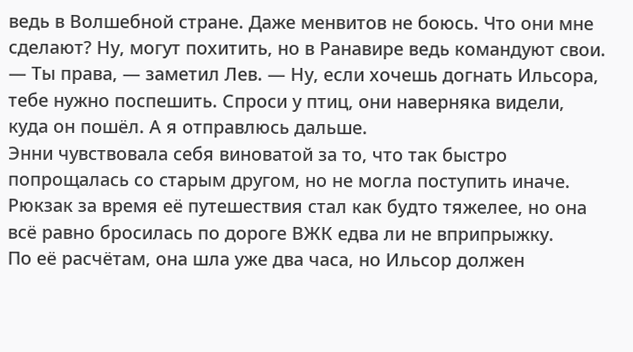ведь в Волшебной стране. Даже менвитов не боюсь. Что они мне сделают? Ну, могут похитить, но в Ранавире ведь командуют свои.
— Ты права, — заметил Лев. — Ну, если хочешь догнать Ильсора, тебе нужно поспешить. Спроси у птиц, они наверняка видели, куда он пошёл. А я отправлюсь дальше.
Энни чувствовала себя виноватой за то, что так быстро попрощалась со старым другом, но не могла поступить иначе. Рюкзак за время её путешествия стал как будто тяжелее, но она всё равно бросилась по дороге ВЖК едва ли не вприпрыжку.
По её расчётам, она шла уже два часа, но Ильсор должен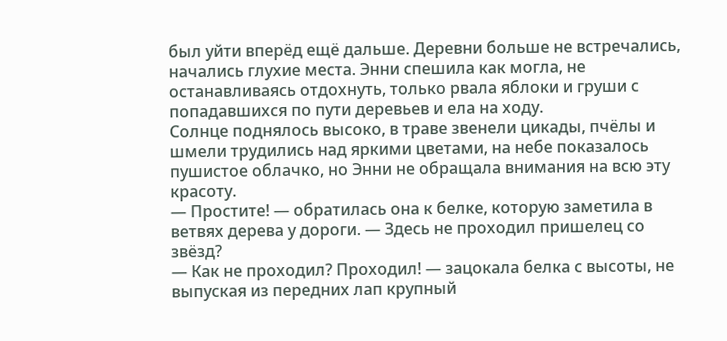был уйти вперёд ещё дальше. Деревни больше не встречались, начались глухие места. Энни спешила как могла, не останавливаясь отдохнуть, только рвала яблоки и груши с попадавшихся по пути деревьев и ела на ходу.
Солнце поднялось высоко, в траве звенели цикады, пчёлы и шмели трудились над яркими цветами, на небе показалось пушистое облачко, но Энни не обращала внимания на всю эту красоту.
— Простите! — обратилась она к белке, которую заметила в ветвях дерева у дороги. — Здесь не проходил пришелец со звёзд?
— Как не проходил? Проходил! — зацокала белка с высоты, не выпуская из передних лап крупный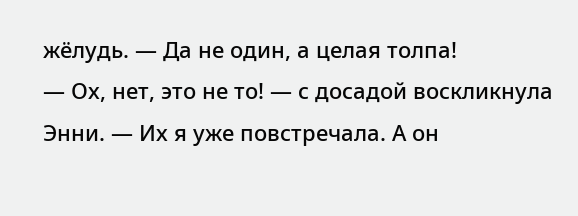жёлудь. — Да не один, а целая толпа!
— Ох, нет, это не то! — с досадой воскликнула Энни. — Их я уже повстречала. А он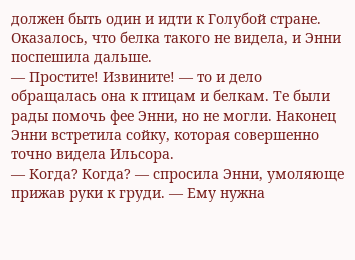должен быть один и идти к Голубой стране.
Оказалось, что белка такого не видела, и Энни поспешила дальше.
— Простите! Извините! — то и дело обращалась она к птицам и белкам. Те были рады помочь фее Энни, но не могли. Наконец Энни встретила сойку, которая совершенно точно видела Ильсора.
— Когда? Когда? — спросила Энни, умоляюще прижав руки к груди. — Ему нужна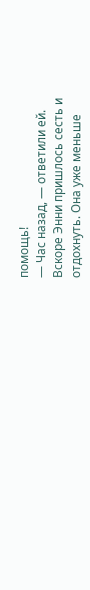помощь!
— Час назад, — ответили ей.
Вскоре Энни пришлось сесть и отдохнуть. Она уже меньше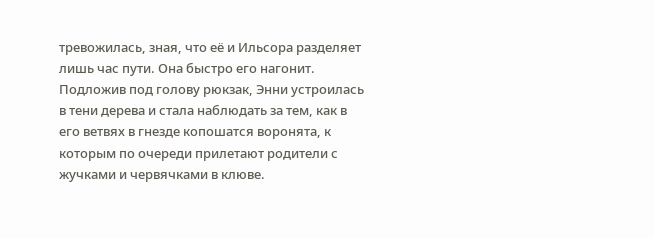тревожилась, зная, что её и Ильсора разделяет лишь час пути. Она быстро его нагонит.
Подложив под голову рюкзак, Энни устроилась в тени дерева и стала наблюдать за тем, как в его ветвях в гнезде копошатся воронята, к которым по очереди прилетают родители с жучками и червячками в клюве.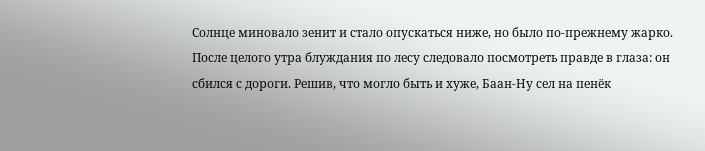Солнце миновало зенит и стало опускаться ниже, но было по-прежнему жарко.
После целого утра блуждания по лесу следовало посмотреть правде в глаза: он сбился с дороги. Решив, что могло быть и хуже, Баан-Ну сел на пенёк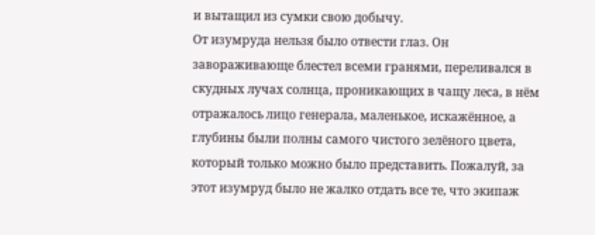и вытащил из сумки свою добычу.
От изумруда нельзя было отвести глаз. Он завораживающе блестел всеми гранями, переливался в скудных лучах солнца, проникающих в чащу леса, в нём отражалось лицо генерала, маленькое, искажённое, а глубины были полны самого чистого зелёного цвета, который только можно было представить. Пожалуй, за этот изумруд было не жалко отдать все те, что экипаж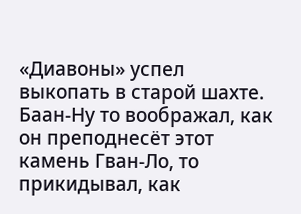«Диавоны» успел выкопать в старой шахте.
Баан-Ну то воображал, как он преподнесёт этот камень Гван-Ло, то прикидывал, как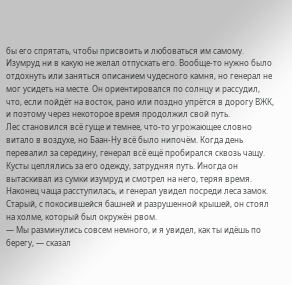бы его спрятать, чтобы присвоить и любоваться им самому. Изумруд ни в какую не желал отпускать его. Вообще-то нужно было отдохнуть или заняться описанием чудесного камня, но генерал не мог усидеть на месте. Он ориентировался по солнцу и рассудил, что, если пойдёт на восток, рано или поздно упрётся в дорогу ВЖК, и поэтому через некоторое время продолжил свой путь.
Лес становился всё гуще и темнее, что-то угрожающее словно витало в воздухе, но Баан-Ну всё было нипочём. Когда день перевалил за середину, генерал всё ещё пробирался сквозь чащу. Кусты цеплялись за его одежду, затрудняя путь. Иногда он вытаскивал из сумки изумруд и смотрел на него, теряя время.
Наконец чаща расступилась, и генерал увидел посреди леса замок. Старый, с покосившейся башней и разрушенной крышей, он стоял на холме, который был окружён рвом.
— Мы разминулись совсем немного, и я увидел, как ты идёшь по берегу, — сказал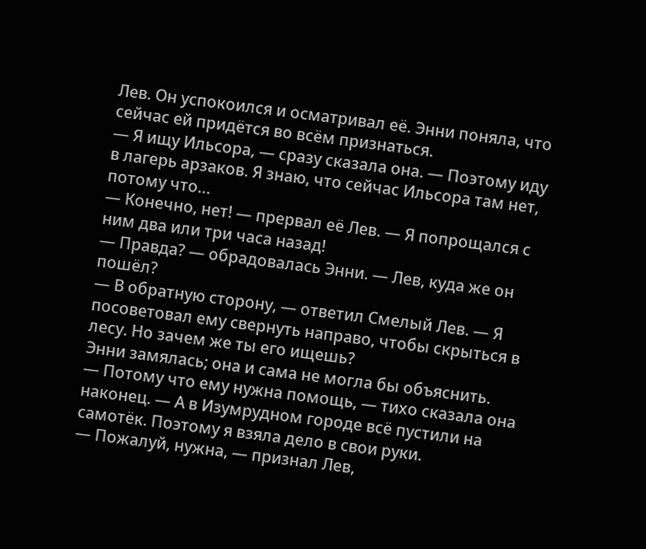Лев. Он успокоился и осматривал её. Энни поняла, что сейчас ей придётся во всём признаться.
— Я ищу Ильсора, — сразу сказала она. — Поэтому иду в лагерь арзаков. Я знаю, что сейчас Ильсора там нет, потому что…
— Конечно, нет! — прервал её Лев. — Я попрощался с ним два или три часа назад!
— Правда? — обрадовалась Энни. — Лев, куда же он пошёл?
— В обратную сторону, — ответил Смелый Лев. — Я посоветовал ему свернуть направо, чтобы скрыться в лесу. Но зачем же ты его ищешь?
Энни замялась; она и сама не могла бы объяснить.
— Потому что ему нужна помощь, — тихо сказала она наконец. — А в Изумрудном городе всё пустили на самотёк. Поэтому я взяла дело в свои руки.
— Пожалуй, нужна, — признал Лев,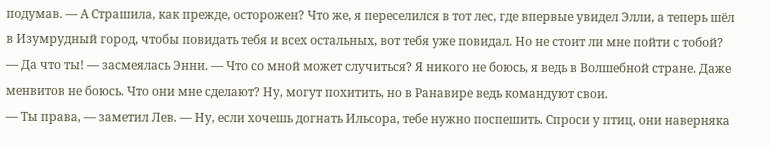подумав. — А Страшила, как прежде, осторожен? Что же, я переселился в тот лес, где впервые увидел Элли, а теперь шёл в Изумрудный город, чтобы повидать тебя и всех остальных, вот тебя уже повидал. Но не стоит ли мне пойти с тобой?
— Да что ты! — засмеялась Энни. — Что со мной может случиться? Я никого не боюсь, я ведь в Волшебной стране. Даже менвитов не боюсь. Что они мне сделают? Ну, могут похитить, но в Ранавире ведь командуют свои.
— Ты права, — заметил Лев. — Ну, если хочешь догнать Ильсора, тебе нужно поспешить. Спроси у птиц, они наверняка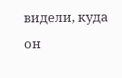видели, куда он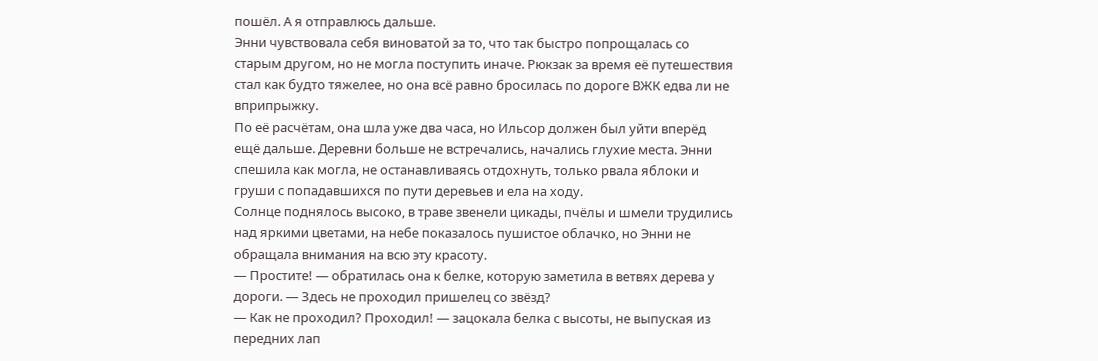пошёл. А я отправлюсь дальше.
Энни чувствовала себя виноватой за то, что так быстро попрощалась со старым другом, но не могла поступить иначе. Рюкзак за время её путешествия стал как будто тяжелее, но она всё равно бросилась по дороге ВЖК едва ли не вприпрыжку.
По её расчётам, она шла уже два часа, но Ильсор должен был уйти вперёд ещё дальше. Деревни больше не встречались, начались глухие места. Энни спешила как могла, не останавливаясь отдохнуть, только рвала яблоки и груши с попадавшихся по пути деревьев и ела на ходу.
Солнце поднялось высоко, в траве звенели цикады, пчёлы и шмели трудились над яркими цветами, на небе показалось пушистое облачко, но Энни не обращала внимания на всю эту красоту.
— Простите! — обратилась она к белке, которую заметила в ветвях дерева у дороги. — Здесь не проходил пришелец со звёзд?
— Как не проходил? Проходил! — зацокала белка с высоты, не выпуская из передних лап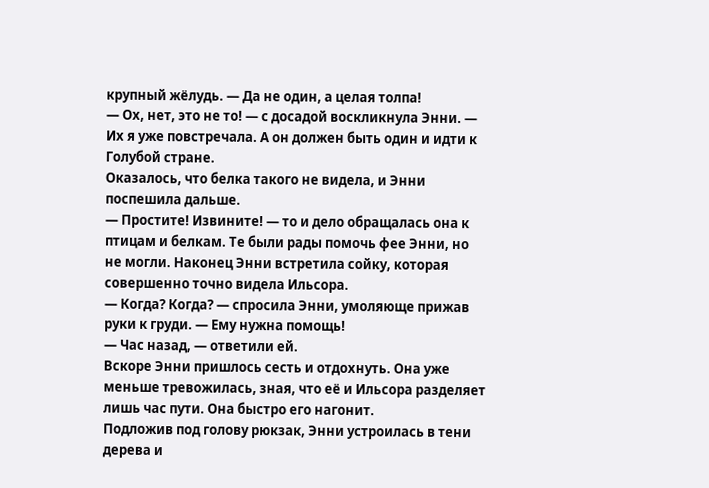крупный жёлудь. — Да не один, а целая толпа!
— Ох, нет, это не то! — с досадой воскликнула Энни. — Их я уже повстречала. А он должен быть один и идти к Голубой стране.
Оказалось, что белка такого не видела, и Энни поспешила дальше.
— Простите! Извините! — то и дело обращалась она к птицам и белкам. Те были рады помочь фее Энни, но не могли. Наконец Энни встретила сойку, которая совершенно точно видела Ильсора.
— Когда? Когда? — спросила Энни, умоляюще прижав руки к груди. — Ему нужна помощь!
— Час назад, — ответили ей.
Вскоре Энни пришлось сесть и отдохнуть. Она уже меньше тревожилась, зная, что её и Ильсора разделяет лишь час пути. Она быстро его нагонит.
Подложив под голову рюкзак, Энни устроилась в тени дерева и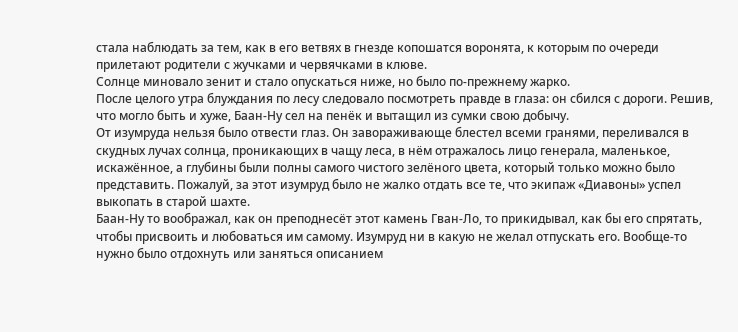стала наблюдать за тем, как в его ветвях в гнезде копошатся воронята, к которым по очереди прилетают родители с жучками и червячками в клюве.
Солнце миновало зенит и стало опускаться ниже, но было по-прежнему жарко.
После целого утра блуждания по лесу следовало посмотреть правде в глаза: он сбился с дороги. Решив, что могло быть и хуже, Баан-Ну сел на пенёк и вытащил из сумки свою добычу.
От изумруда нельзя было отвести глаз. Он завораживающе блестел всеми гранями, переливался в скудных лучах солнца, проникающих в чащу леса, в нём отражалось лицо генерала, маленькое, искажённое, а глубины были полны самого чистого зелёного цвета, который только можно было представить. Пожалуй, за этот изумруд было не жалко отдать все те, что экипаж «Диавоны» успел выкопать в старой шахте.
Баан-Ну то воображал, как он преподнесёт этот камень Гван-Ло, то прикидывал, как бы его спрятать, чтобы присвоить и любоваться им самому. Изумруд ни в какую не желал отпускать его. Вообще-то нужно было отдохнуть или заняться описанием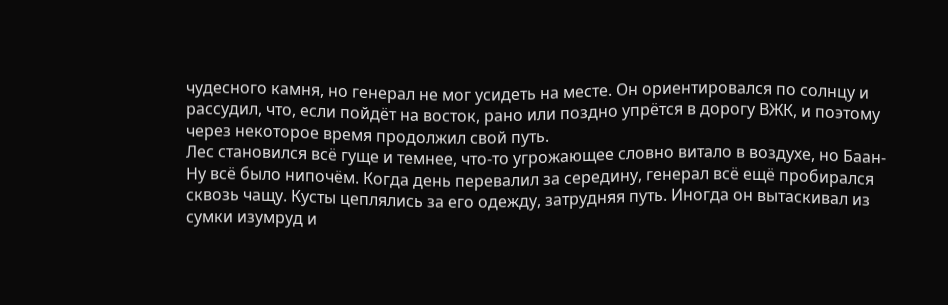чудесного камня, но генерал не мог усидеть на месте. Он ориентировался по солнцу и рассудил, что, если пойдёт на восток, рано или поздно упрётся в дорогу ВЖК, и поэтому через некоторое время продолжил свой путь.
Лес становился всё гуще и темнее, что-то угрожающее словно витало в воздухе, но Баан-Ну всё было нипочём. Когда день перевалил за середину, генерал всё ещё пробирался сквозь чащу. Кусты цеплялись за его одежду, затрудняя путь. Иногда он вытаскивал из сумки изумруд и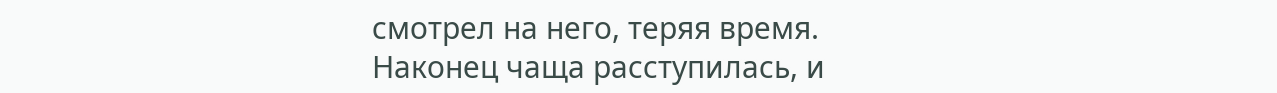смотрел на него, теряя время.
Наконец чаща расступилась, и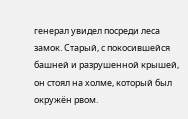генерал увидел посреди леса замок. Старый, с покосившейся башней и разрушенной крышей, он стоял на холме, который был окружён рвом.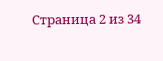Страница 2 из 34